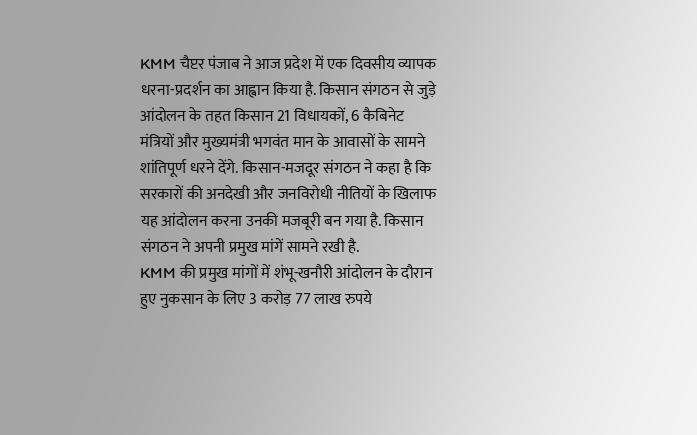KMM चैप्टर पंजाब ने आज प्रदेश में एक दिवसीय व्यापक धरना-प्रदर्शन का आह्वान किया है. किसान संगठन से जुड़े आंदोलन के तहत किसान 21 विधायकों, 6 कैबिनेट मंत्रियों और मुख्यमंत्री भगवंत मान के आवासों के सामने शांतिपूर्ण धरने देंगे. किसान-मजदूर संगठन ने कहा है कि सरकारों की अनदेखी और जनविरोधी नीतियों के खिलाफ यह आंदोलन करना उनकी मजबूरी बन गया है. किसान संगठन ने अपनी प्रमुख मांगें सामने रखी है.
KMM की प्रमुख मांगों में शंभू-खनौरी आंदोलन के दौरान हुए नुकसान के लिए 3 करोड़ 77 लाख रुपये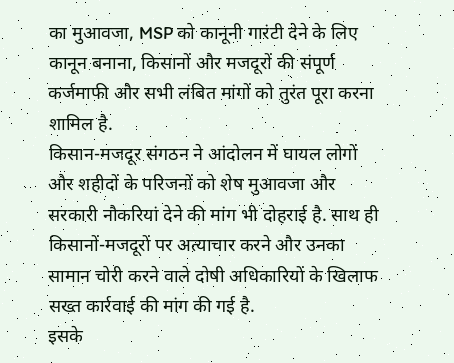का मुआवजा, MSP को कानूनी गारंटी देने के लिए कानून बनाना, किसानों और मजदूरों की संपूर्ण कर्जमाफी और सभी लंबित मांगों को तुरंत पूरा करना शामिल है.
किसान-मजदूर संगठन ने आंदोलन में घायल लोगों और शहीदों के परिजनों को शेष मुआवजा और सरकारी नौकरियां देने की मांग भी दोहराई है. साथ ही किसानों-मजदूरों पर अत्याचार करने और उनका सामान चोरी करने वाले दोषी अधिकारियों के खिलाफ सख्त कार्रवाई की मांग की गई है.
इसके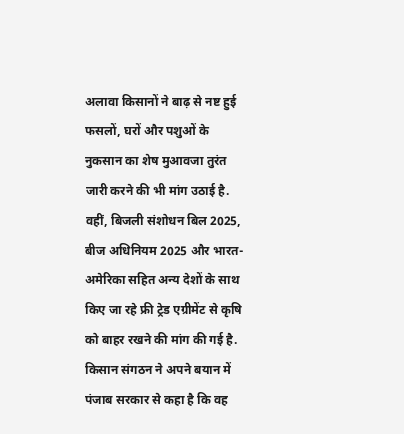अलावा किसानों ने बाढ़ से नष्ट हुई फसलों, घरों और पशुओं के नुकसान का शेष मुआवजा तुरंत जारी करने की भी मांग उठाई है. वहीं, बिजली संशोधन बिल 2025, बीज अधिनियम 2025 और भारत-अमेरिका सहित अन्य देशों के साथ किए जा रहे फ्री ट्रेड एग्रीमेंट से कृषि को बाहर रखने की मांग की गई है. किसान संगठन ने अपने बयान में पंजाब सरकार से कहा है कि वह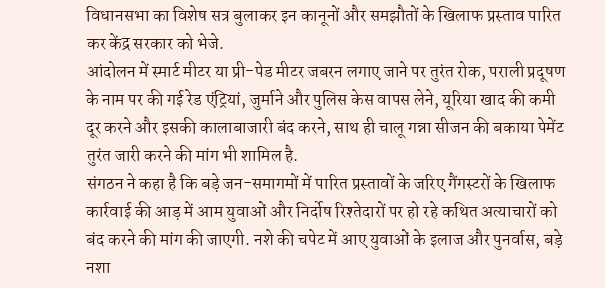विधानसभा का विशेष सत्र बुलाकर इन कानूनों और समझौतों के खिलाफ प्रस्ताव पारित कर केंद्र सरकार को भेजे.
आंदोलन में स्मार्ट मीटर या प्री-पेड मीटर जबरन लगाए जाने पर तुरंत रोक, पराली प्रदूषण के नाम पर की गई रेड एंट्रियां, जुर्माने और पुलिस केस वापस लेने, यूरिया खाद की कमी दूर करने और इसकी कालाबाजारी बंद करने, साथ ही चालू गन्ना सीजन की बकाया पेमेंट तुरंत जारी करने की मांग भी शामिल है.
संगठन ने कहा है कि बड़े जन-समागमों में पारित प्रस्तावों के जरिए गैंगस्टरों के खिलाफ कार्रवाई की आड़ में आम युवाओं और निर्दोष रिश्तेदारों पर हो रहे कथित अत्याचारों को बंद करने की मांग की जाएगी. नशे की चपेट में आए युवाओं के इलाज और पुनर्वास, बड़े नशा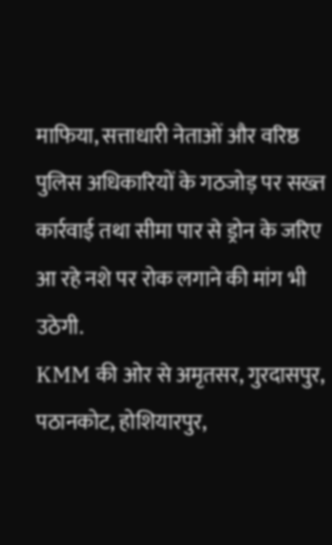माफिया, सत्ताधारी नेताओं और वरिष्ठ पुलिस अधिकारियों के गठजोड़ पर सख्त कार्रवाई तथा सीमा पार से ड्रोन के जरिए आ रहे नशे पर रोक लगाने की मांग भी उठेगी.
KMM की ओर से अमृतसर, गुरदासपुर, पठानकोट, होशियारपुर,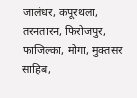जालंधर, कपूरथला, तरनतारन, फिरोजपुर, फाजिल्का, मोगा, मुक्तसर साहिब,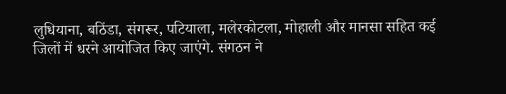लुधियाना, बठिंडा, संगरूर, पटियाला, मलेरकोटला, मोहाली और मानसा सहित कई जिलों में धरने आयोजित किए जाएंगे. संगठन ने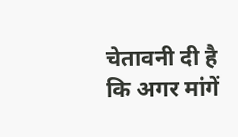चेतावनी दी है कि अगर मांगें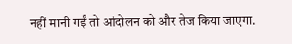नहीं मानी गईं तो आंदोलन को और तेज किया जाएगा.